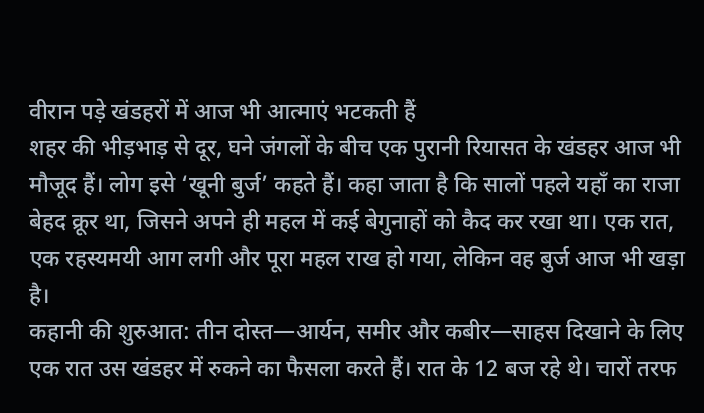वीरान पड़े खंडहरों में आज भी आत्माएं भटकती हैं
शहर की भीड़भाड़ से दूर, घने जंगलों के बीच एक पुरानी रियासत के खंडहर आज भी मौजूद हैं। लोग इसे ‘खूनी बुर्ज’ कहते हैं। कहा जाता है कि सालों पहले यहाँ का राजा बेहद क्रूर था, जिसने अपने ही महल में कई बेगुनाहों को कैद कर रखा था। एक रात, एक रहस्यमयी आग लगी और पूरा महल राख हो गया, लेकिन वह बुर्ज आज भी खड़ा है।
कहानी की शुरुआत: तीन दोस्त—आर्यन, समीर और कबीर—साहस दिखाने के लिए एक रात उस खंडहर में रुकने का फैसला करते हैं। रात के 12 बज रहे थे। चारों तरफ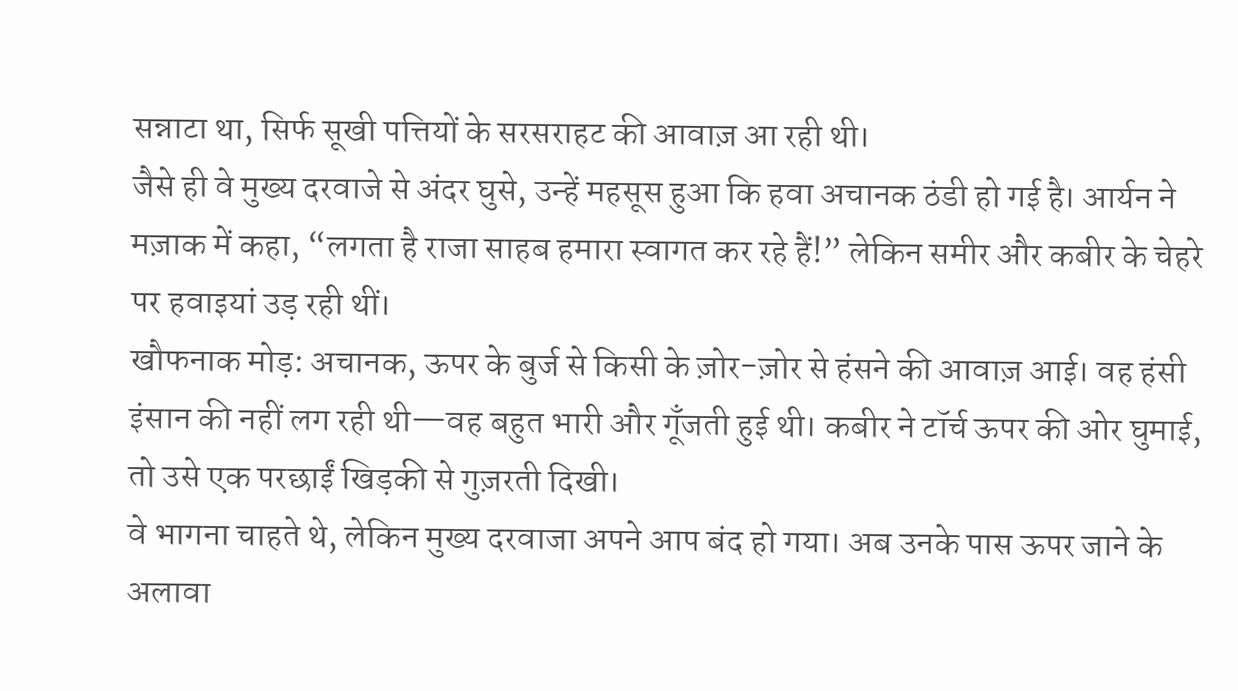सन्नाटा था, सिर्फ सूखी पत्तियों के सरसराहट की आवाज़ आ रही थी।
जैसे ही वे मुख्य दरवाजे से अंदर घुसे, उन्हें महसूस हुआ कि हवा अचानक ठंडी हो गई है। आर्यन ने मज़ाक में कहा, “लगता है राजा साहब हमारा स्वागत कर रहे हैं!” लेकिन समीर और कबीर के चेहरे पर हवाइयां उड़ रही थीं।
खौफनाक मोड़: अचानक, ऊपर के बुर्ज से किसी के ज़ोर-ज़ोर से हंसने की आवाज़ आई। वह हंसी इंसान की नहीं लग रही थी—वह बहुत भारी और गूँजती हुई थी। कबीर ने टॉर्च ऊपर की ओर घुमाई, तो उसे एक परछाईं खिड़की से गुज़रती दिखी।
वे भागना चाहते थे, लेकिन मुख्य दरवाजा अपने आप बंद हो गया। अब उनके पास ऊपर जाने के अलावा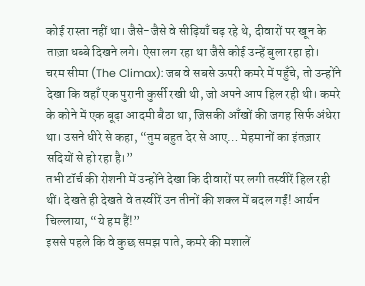कोई रास्ता नहीं था। जैसे-जैसे वे सीढ़ियाँ चढ़ रहे थे, दीवारों पर खून के ताज़ा धब्बे दिखने लगे। ऐसा लग रहा था जैसे कोई उन्हें बुला रहा हो।
चरम सीमा (The Climax): जब वे सबसे ऊपरी कमरे में पहुँचे, तो उन्होंने देखा कि वहाँ एक पुरानी कुर्सी रखी थी, जो अपने आप हिल रही थी। कमरे के कोने में एक बूढ़ा आदमी बैठा था, जिसकी आँखों की जगह सिर्फ अंधेरा था। उसने धीरे से कहा, “तुम बहुत देर से आए… मेहमानों का इंतज़ार सदियों से हो रहा है।”
तभी टॉर्च की रोशनी में उन्होंने देखा कि दीवारों पर लगी तस्वीरें हिल रही थीं। देखते ही देखते वे तस्वीरें उन तीनों की शक्ल में बदल गईं! आर्यन चिल्लाया, “ये हम हैं!”
इससे पहले कि वे कुछ समझ पाते, कमरे की मशालें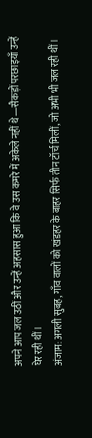अपने आप जल उठीं और उन्हें अहसास हुआ कि वे उस कमरे में अकेले नहीं थे—सैकड़ों परछाइयाँ उन्हें घेर रही थीं।
अंजाम: अगली सुबह, गाँव वालों को खंडहर के बाहर सिर्फ तीन टॉर्च मिलीं, जो अभी भी जल रही थीं।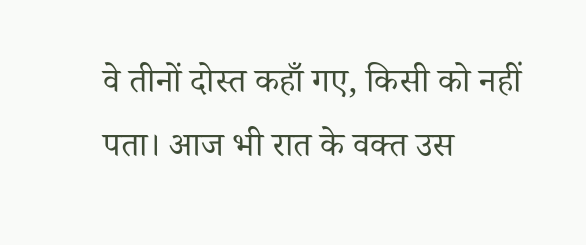वे तीनों दोस्त कहाँ गए, किसी को नहीं पता। आज भी रात के वक्त उस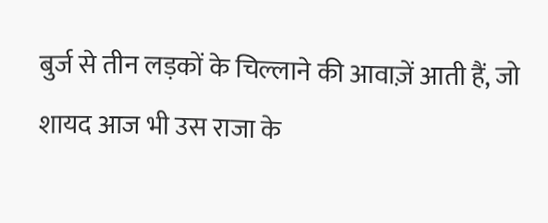बुर्ज से तीन लड़कों के चिल्लाने की आवाज़ें आती हैं, जो शायद आज भी उस राजा के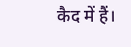कैद में हैं।